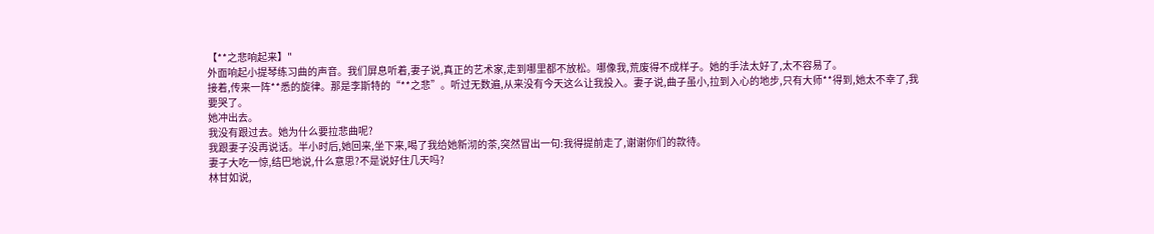【**之悲响起来】"
外面响起小提琴练习曲的声音。我们屏息听着,妻子说,真正的艺术家,走到哪里都不放松。哪像我,荒废得不成样子。她的手法太好了,太不容易了。
接着,传来一阵**悉的旋律。那是李斯特的“**之悲”。听过无数遍,从来没有今天这么让我投入。妻子说,曲子虽小,拉到入心的地步,只有大师**得到,她太不幸了,我要哭了。
她冲出去。
我没有跟过去。她为什么要拉悲曲呢?
我跟妻子没再说话。半小时后,她回来,坐下来,喝了我给她新沏的茶,突然冒出一句:我得提前走了,谢谢你们的款待。
妻子大吃一惊,结巴地说,什么意思?不是说好住几天吗?
林甘如说,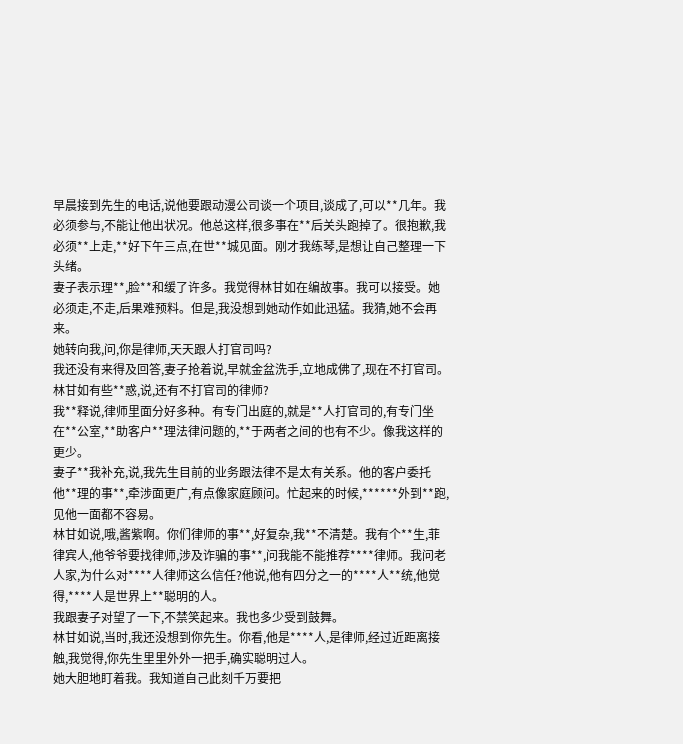早晨接到先生的电话,说他要跟动漫公司谈一个项目,谈成了,可以**几年。我必须参与,不能让他出状况。他总这样,很多事在**后关头跑掉了。很抱歉,我必须**上走,**好下午三点,在世**城见面。刚才我练琴,是想让自己整理一下头绪。
妻子表示理**,脸**和缓了许多。我觉得林甘如在编故事。我可以接受。她必须走,不走,后果难预料。但是,我没想到她动作如此迅猛。我猜,她不会再来。
她转向我,问,你是律师,天天跟人打官司吗?
我还没有来得及回答,妻子抢着说,早就金盆洗手,立地成佛了,现在不打官司。
林甘如有些**惑,说,还有不打官司的律师?
我**释说,律师里面分好多种。有专门出庭的,就是**人打官司的,有专门坐在**公室,**助客户**理法律问题的,**于两者之间的也有不少。像我这样的更少。
妻子**我补充,说,我先生目前的业务跟法律不是太有关系。他的客户委托他**理的事**,牵涉面更广,有点像家庭顾问。忙起来的时候,******外到**跑,见他一面都不容易。
林甘如说,哦,酱紫啊。你们律师的事**,好复杂,我**不清楚。我有个**生,菲律宾人,他爷爷要找律师,涉及诈骗的事**,问我能不能推荐****律师。我问老人家,为什么对****人律师这么信任?他说,他有四分之一的****人**统,他觉得,****人是世界上**聪明的人。
我跟妻子对望了一下,不禁笑起来。我也多少受到鼓舞。
林甘如说,当时,我还没想到你先生。你看,他是****人,是律师,经过近距离接触,我觉得,你先生里里外外一把手,确实聪明过人。
她大胆地盯着我。我知道自己此刻千万要把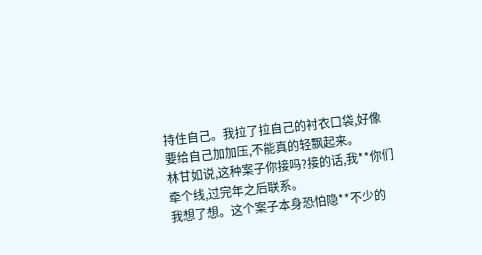持住自己。我拉了拉自己的衬衣口袋,好像要给自己加加压,不能真的轻飘起来。
林甘如说,这种案子你接吗?接的话,我**你们牵个线,过完年之后联系。
我想了想。这个案子本身恐怕隐**不少的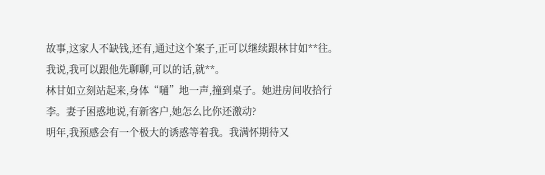故事,这家人不缺钱,还有,通过这个案子,正可以继续跟林甘如**往。我说,我可以跟他先聊聊,可以的话,就**。
林甘如立刻站起来,身体“嗵”地一声,撞到桌子。她进房间收拾行李。妻子困惑地说,有新客户,她怎么比你还激动?
明年,我预感会有一个极大的诱惑等着我。我满怀期待又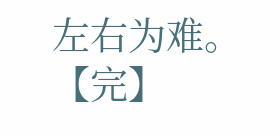左右为难。
【完】